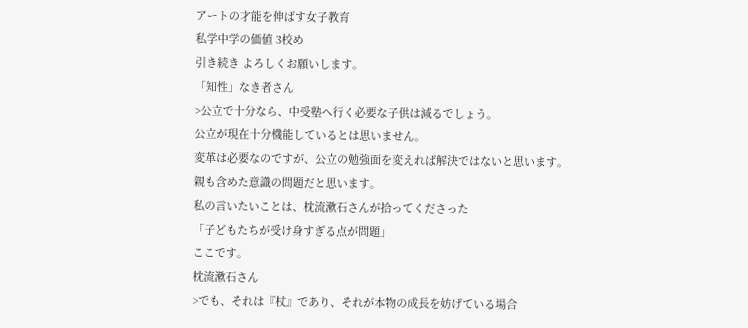アートの才能を伸ばす女子教育
私学中学の価値 3校め
引き続き よろしくお願いします。
「知性」なき者さん
>公立で十分なら、中受塾へ行く必要な子供は減るでしょう。
公立が現在十分機能しているとは思いません。
変革は必要なのですが、公立の勉強面を変えれば解決ではないと思います。
親も含めた意識の問題だと思います。
私の言いたいことは、枕流漱石さんが拾ってくださった
「子どもたちが受け身すぎる点が問題」
ここです。
枕流漱石さん
>でも、それは『杖』であり、それが本物の成長を妨げている場合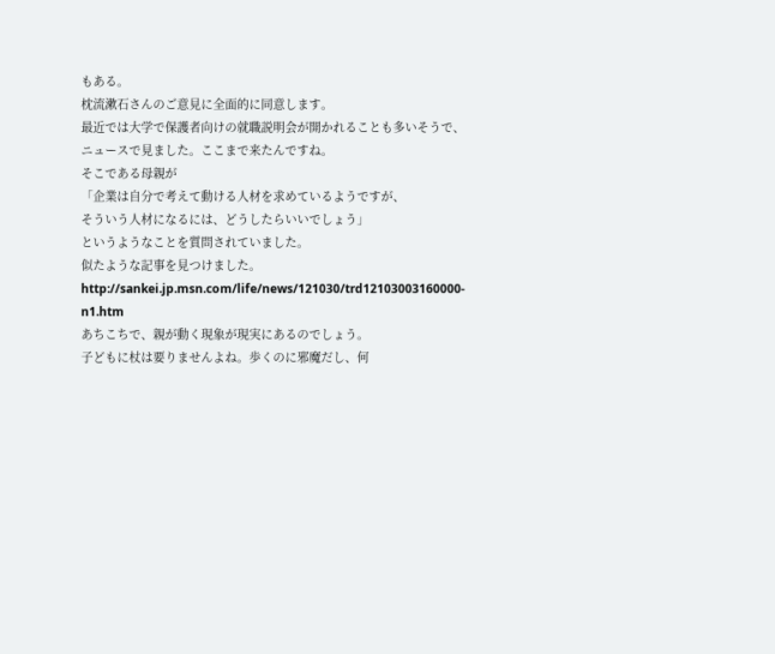もある。
枕流漱石さんのご意見に全面的に同意します。
最近では大学で保護者向けの就職説明会が開かれることも多いそうで、
ニュースで見ました。ここまで来たんですね。
そこである母親が
「企業は自分で考えて動ける人材を求めているようですが、
そういう人材になるには、どうしたらいいでしょう」
というようなことを質問されていました。
似たような記事を見つけました。
http://sankei.jp.msn.com/life/news/121030/trd12103003160000-n1.htm
あちこちで、親が動く現象が現実にあるのでしょう。
子どもに杖は要りませんよね。歩くのに邪魔だし、何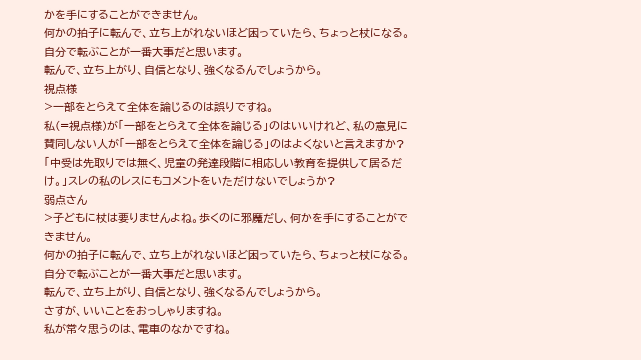かを手にすることができません。
何かの拍子に転んで、立ち上がれないほど困っていたら、ちょっと杖になる。
自分で転ぶことが一番大事だと思います。
転んで、立ち上がり、自信となり、強くなるんでしょうから。
視点様
>一部をとらえて全体を論じるのは誤りですね。
私(=視点様)が「一部をとらえて全体を論じる」のはいいけれど、私の意見に賛同しない人が「一部をとらえて全体を論じる」のはよくないと言えますか?
「中受は先取りでは無く、児童の発達段階に相応しい教育を提供して居るだけ。」スレの私のレスにもコメントをいただけないでしょうか?
弱点さん
>子どもに杖は要りませんよね。歩くのに邪魔だし、何かを手にすることができません。
何かの拍子に転んで、立ち上がれないほど困っていたら、ちょっと杖になる。
自分で転ぶことが一番大事だと思います。
転んで、立ち上がり、自信となり、強くなるんでしょうから。
さすが、いいことをおっしゃりますね。
私が常々思うのは、電車のなかですね。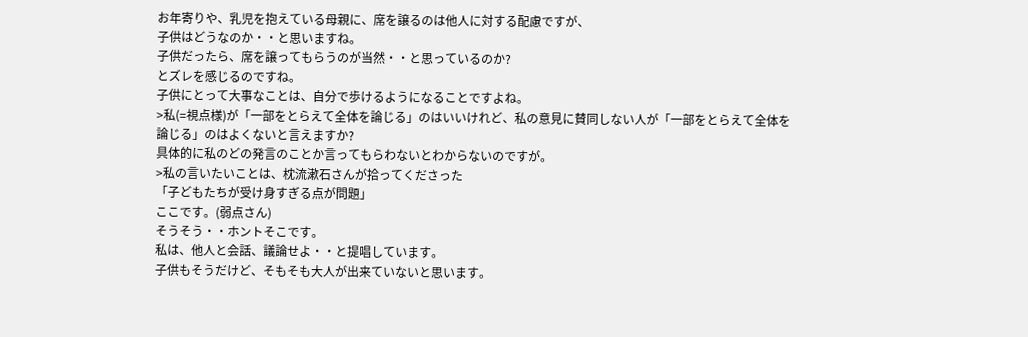お年寄りや、乳児を抱えている母親に、席を譲るのは他人に対する配慮ですが、
子供はどうなのか・・と思いますね。
子供だったら、席を譲ってもらうのが当然・・と思っているのか?
とズレを感じるのですね。
子供にとって大事なことは、自分で歩けるようになることですよね。
>私(=視点様)が「一部をとらえて全体を論じる」のはいいけれど、私の意見に賛同しない人が「一部をとらえて全体を論じる」のはよくないと言えますか?
具体的に私のどの発言のことか言ってもらわないとわからないのですが。
>私の言いたいことは、枕流漱石さんが拾ってくださった
「子どもたちが受け身すぎる点が問題」
ここです。(弱点さん)
そうそう・・ホントそこです。
私は、他人と会話、議論せよ・・と提唱しています。
子供もそうだけど、そもそも大人が出来ていないと思います。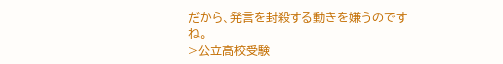だから、発言を封殺する動きを嫌うのですね。
>公立高校受験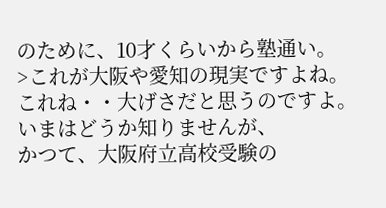のために、10才くらいから塾通い。
>これが大阪や愛知の現実ですよね。
これね・・大げさだと思うのですよ。
いまはどうか知りませんが、
かつて、大阪府立高校受験の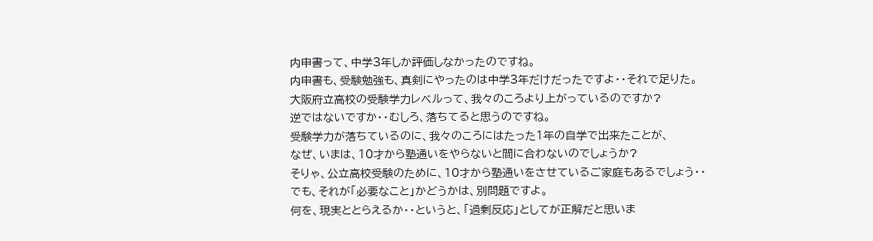内申書って、中学3年しか評価しなかったのですね。
内申書も、受験勉強も、真剣にやったのは中学3年だけだったですよ・・それで足りた。
大阪府立高校の受験学力レベルって、我々のころより上がっているのですか?
逆ではないですか・・むしろ、落ちてると思うのですね。
受験学力が落ちているのに、我々のころにはたった1年の自学で出来たことが、
なぜ、いまは、10才から塾通いをやらないと間に合わないのでしょうか?
そりゃ、公立高校受験のために、10才から塾通いをさせているご家庭もあるでしょう・・
でも、それが「必要なこと」かどうかは、別問題ですよ。
何を、現実ととらえるか・・というと、「過剰反応」としてが正解だと思いま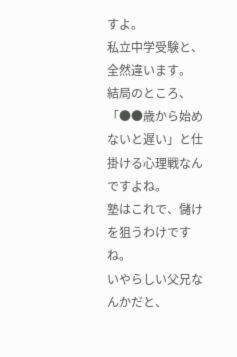すよ。
私立中学受験と、全然違います。
結局のところ、「●●歳から始めないと遅い」と仕掛ける心理戦なんですよね。
塾はこれで、儲けを狙うわけですね。
いやらしい父兄なんかだと、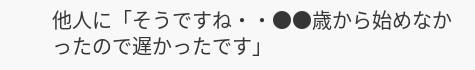他人に「そうですね・・●●歳から始めなかったので遅かったです」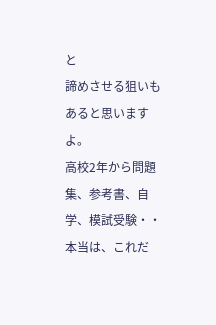と
諦めさせる狙いもあると思いますよ。
高校2年から問題集、参考書、自学、模試受験・・
本当は、これだ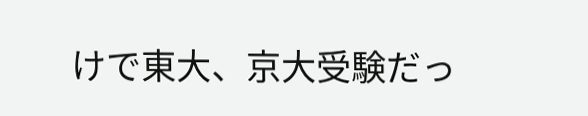けで東大、京大受験だっ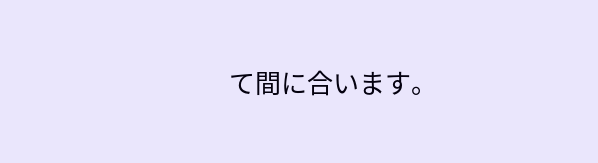て間に合います。